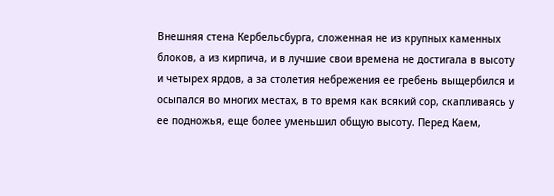Внешняя стена Кербельсбурга, сложенная не из крупных каменных блоков, а из кирпича, и в лучшие свои времена не достигала в высоту и четырех ярдов, а за столетия небрежения ее гребень выщербился и осыпался во многих местах, в то время как всякий сор, скапливаясь у ее подножья, еще более уменьшил общую высоту. Перед Каем,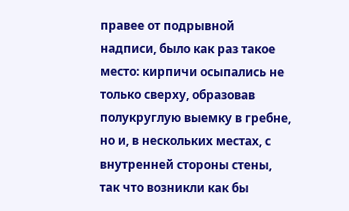правее от подрывной надписи, было как раз такое место: кирпичи осыпались не только сверху, образовав полукруглую выемку в гребне, но и, в нескольких местах, с внутренней стороны стены, так что возникли как бы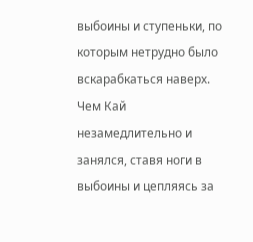выбоины и ступеньки, по которым нетрудно было вскарабкаться наверх. Чем Кай незамедлительно и занялся, ставя ноги в выбоины и цепляясь за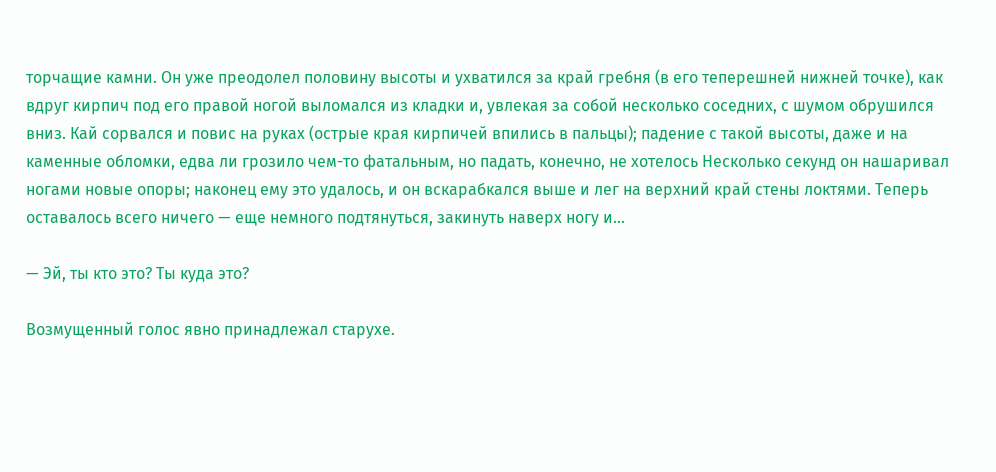торчащие камни. Он уже преодолел половину высоты и ухватился за край гребня (в его теперешней нижней точке), как вдруг кирпич под его правой ногой выломался из кладки и, увлекая за собой несколько соседних, с шумом обрушился вниз. Кай сорвался и повис на руках (острые края кирпичей впились в пальцы); падение с такой высоты, даже и на каменные обломки, едва ли грозило чем-то фатальным, но падать, конечно, не хотелось Несколько секунд он нашаривал ногами новые опоры; наконец ему это удалось, и он вскарабкался выше и лег на верхний край стены локтями. Теперь оставалось всего ничего — еще немного подтянуться, закинуть наверх ногу и…

— Эй, ты кто это? Ты куда это?

Возмущенный голос явно принадлежал старухе.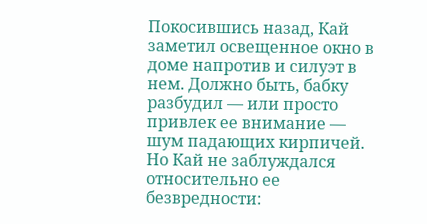Покосившись назад, Кай заметил освещенное окно в доме напротив и силуэт в нем. Должно быть, бабку разбудил — или просто привлек ее внимание — шум падающих кирпичей. Но Кай не заблуждался относительно ее безвредности: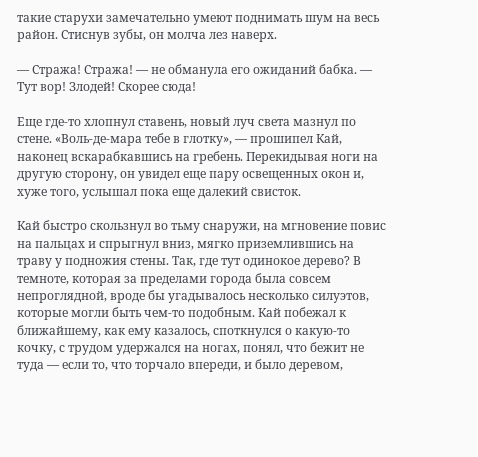такие старухи замечательно умеют поднимать шум на весь район. Стиснув зубы, он молча лез наверх.

— Стража! Стража! — не обманула его ожиданий бабка. — Тут вор! Злодей! Скорее сюда!

Еще где-то хлопнул ставень, новый луч света мазнул по стене. «Воль-де-мара тебе в глотку», — прошипел Кай, наконец вскарабкавшись на гребень. Перекидывая ноги на другую сторону, он увидел еще пару освещенных окон и, хуже того, услышал пока еще далекий свисток.

Кай быстро скользнул во тьму снаружи, на мгновение повис на пальцах и спрыгнул вниз, мягко приземлившись на траву у подножия стены. Так, где тут одинокое дерево? В темноте, которая за пределами города была совсем непроглядной, вроде бы угадывалось несколько силуэтов, которые могли быть чем-то подобным. Кай побежал к ближайшему, как ему казалось, споткнулся о какую-то кочку, с трудом удержался на ногах, понял, что бежит не туда — если то, что торчало впереди, и было деревом,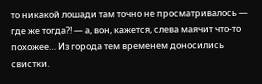то никакой лошади там точно не просматривалось — где же тогда?! — а, вон, кажется, слева маячит что-то похожее… Из города тем временем доносились свистки.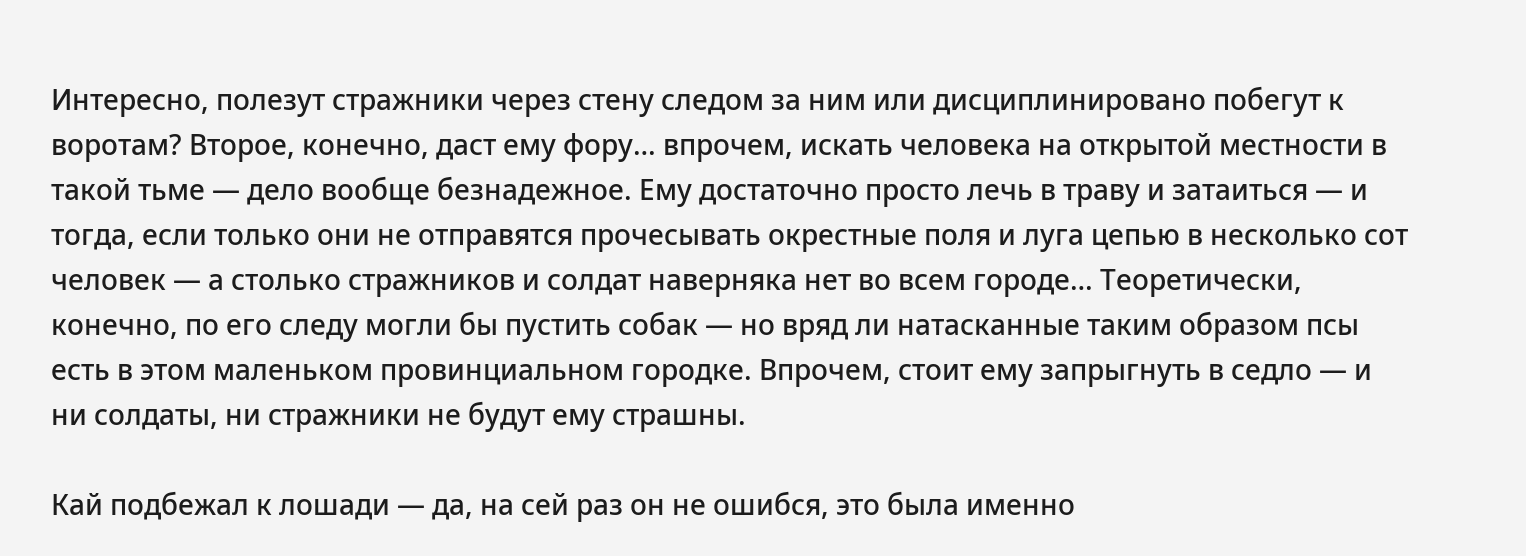Интересно, полезут стражники через стену следом за ним или дисциплинировано побегут к воротам? Второе, конечно, даст ему фору… впрочем, искать человека на открытой местности в такой тьме — дело вообще безнадежное. Ему достаточно просто лечь в траву и затаиться — и тогда, если только они не отправятся прочесывать окрестные поля и луга цепью в несколько сот человек — а столько стражников и солдат наверняка нет во всем городе… Теоретически, конечно, по его следу могли бы пустить собак — но вряд ли натасканные таким образом псы есть в этом маленьком провинциальном городке. Впрочем, стоит ему запрыгнуть в седло — и ни солдаты, ни стражники не будут ему страшны.

Кай подбежал к лошади — да, на сей раз он не ошибся, это была именно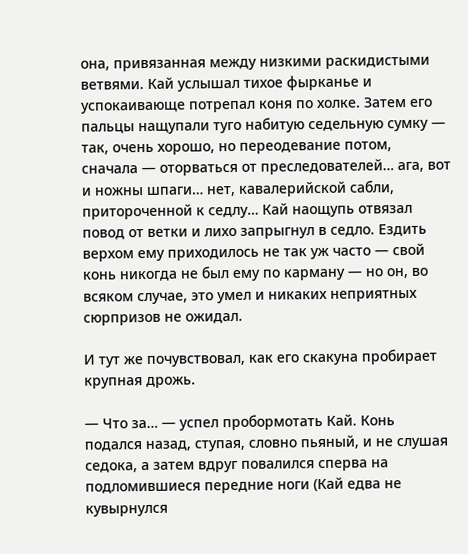она, привязанная между низкими раскидистыми ветвями. Кай услышал тихое фырканье и успокаивающе потрепал коня по холке. Затем его пальцы нащупали туго набитую седельную сумку — так, очень хорошо, но переодевание потом, сначала — оторваться от преследователей… ага, вот и ножны шпаги… нет, кавалерийской сабли, притороченной к седлу… Кай наощупь отвязал повод от ветки и лихо запрыгнул в седло. Ездить верхом ему приходилось не так уж часто — свой конь никогда не был ему по карману — но он, во всяком случае, это умел и никаких неприятных сюрпризов не ожидал.

И тут же почувствовал, как его скакуна пробирает крупная дрожь.

— Что за… — успел пробормотать Кай. Конь подался назад, ступая, словно пьяный, и не слушая седока, а затем вдруг повалился сперва на подломившиеся передние ноги (Кай едва не кувырнулся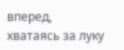вперед, хватаясь за луку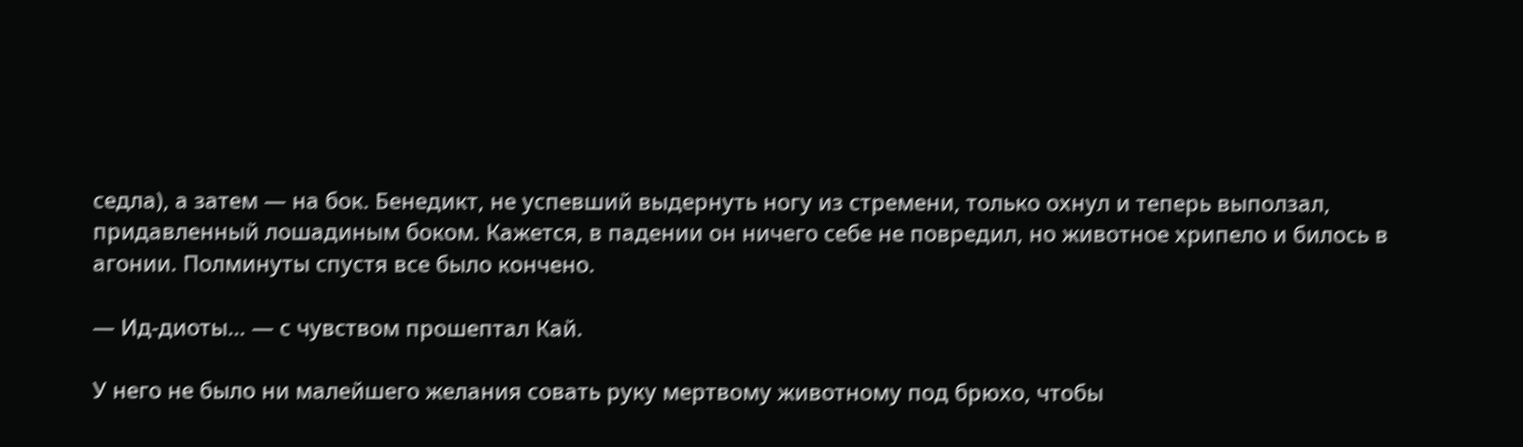седла), а затем — на бок. Бенедикт, не успевший выдернуть ногу из стремени, только охнул и теперь выползал, придавленный лошадиным боком. Кажется, в падении он ничего себе не повредил, но животное хрипело и билось в агонии. Полминуты спустя все было кончено.

— Ид-диоты… — с чувством прошептал Кай.

У него не было ни малейшего желания совать руку мертвому животному под брюхо, чтобы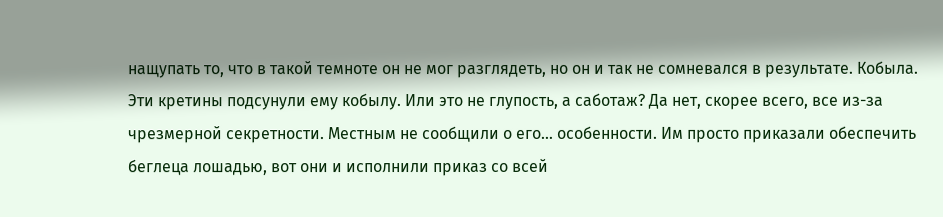нащупать то, что в такой темноте он не мог разглядеть, но он и так не сомневался в результате. Кобыла. Эти кретины подсунули ему кобылу. Или это не глупость, а саботаж? Да нет, скорее всего, все из-за чрезмерной секретности. Местным не сообщили о его… особенности. Им просто приказали обеспечить беглеца лошадью, вот они и исполнили приказ со всей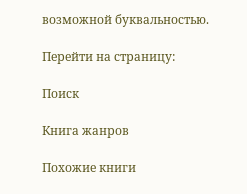возможной буквальностью.

Перейти на страницу:

Поиск

Книга жанров

Похожие книги